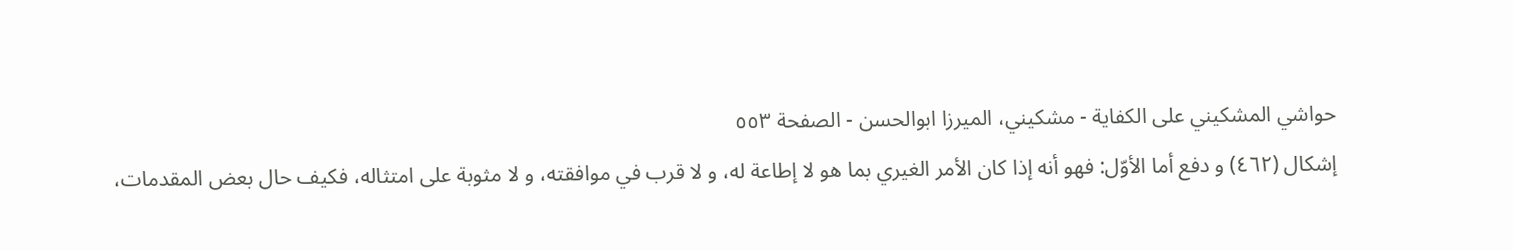حواشي المشكيني علی الكفاية - مشکیني، الميرزا ابوالحسن - الصفحة ٥٥٣
إشكال (٤٦٢) و دفع أما الأوّل: فهو أنه إذا كان الأمر الغيري بما هو لا إطاعة له، و لا قرب في موافقته، و لا مثوبة على امتثاله، فكيف حال بعض المقدمات،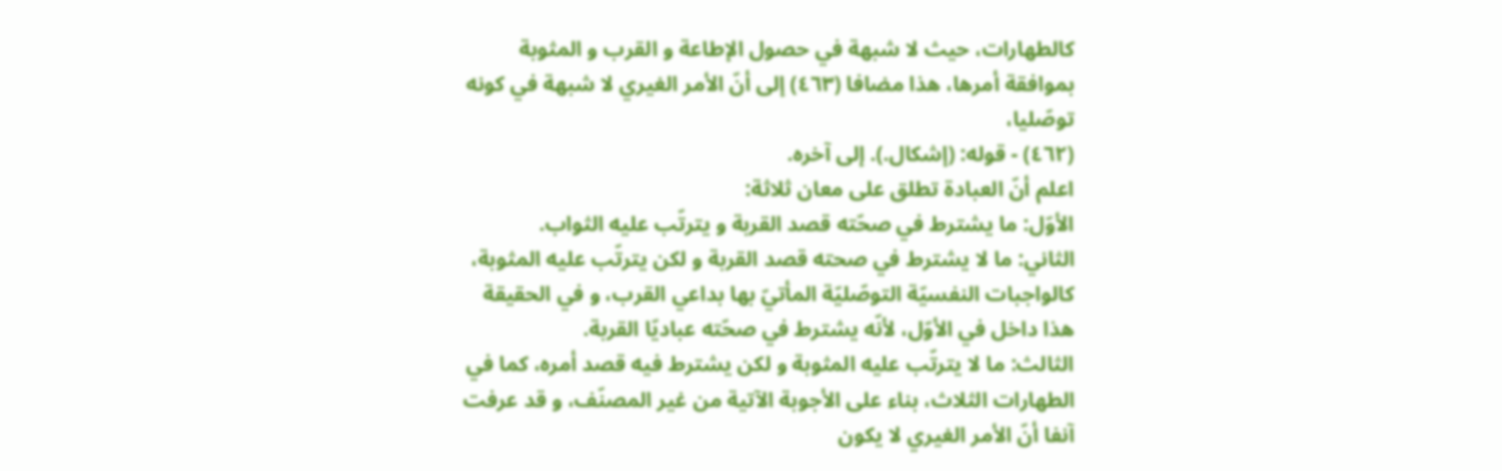كالطهارات، حيث لا شبهة في حصول الإطاعة و القرب و المثوبة بموافقة أمرها، هذا مضافا (٤٦٣) إلى أنّ الأمر الغيري لا شبهة في كونه توصّليا،
(٤٦٢) - قوله: (إشكال.). إلى آخره.
اعلم أنّ العبادة تطلق على معان ثلاثة:
الأوّل: ما يشترط في صحّته قصد القربة و يترتّب عليه الثواب.
الثاني: ما لا يشترط في صحته قصد القربة و لكن يترتّب عليه المثوبة، كالواجبات النفسيّة التوصّليّة المأتيّ بها بداعي القرب، و في الحقيقة هذا داخل في الأوّل، لأنّه يشترط في صحّته عباديّا القربة.
الثالث: ما لا يترتّب عليه المثوبة و لكن يشترط فيه قصد أمره، كما في الطهارات الثلاث، بناء على الأجوبة الآتية من غير المصنّف، و قد عرفت آنفا أنّ الأمر الغيري لا يكون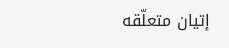إتيان متعلّقه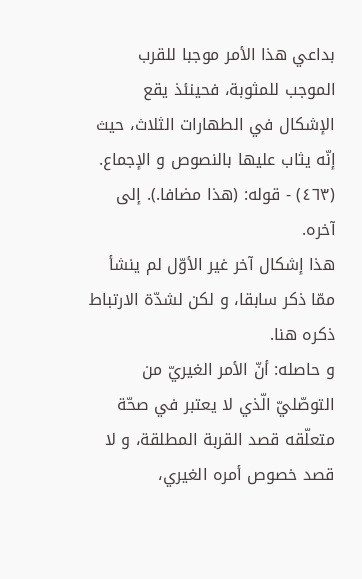بداعي هذا الأمر موجبا للقرب الموجب للمثوبة، فحينئذ يقع الإشكال في الطهارات الثلاث، حيث إنّه يثاب عليها بالنصوص و الإجماع.
(٤٦٣) - قوله: (هذا مضافا.). إلى آخره.
هذا إشكال آخر غير الأوّل لم ينشأ ممّا ذكر سابقا، و لكن لشدّة الارتباط ذكره هنا.
و حاصله: أنّ الأمر الغيريّ من التوصّليّ الّذي لا يعتبر في صحّة متعلّقه قصد القربة المطلقة، و لا قصد خصوص أمره الغيري،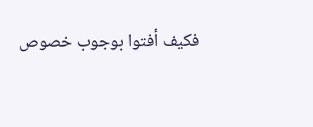فكيف أفتوا بوجوب خصوص